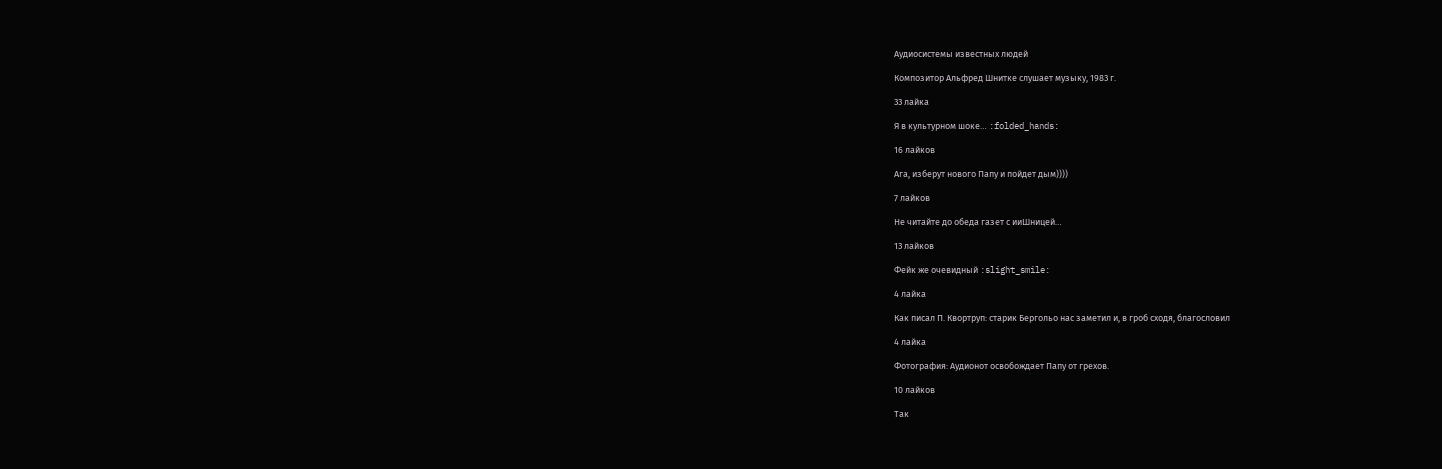Аудиосистемы известных людей

Композитор Альфред Шнитке слушает музыку, 1983 г.

33 лайка

Я в культурном шоке… :folded_hands:

16 лайков

Ага, изберут нового Папу и пойдет дым))))

7 лайков

Не читайте до обеда газет с ииШницей…

13 лайков

Фейк же очевидный :slight_smile:

4 лайка

Как писал П. Квортруп: старик Бергольо нас заметил и, в гроб сходя, благословил

4 лайка

Фотография: Аудионот освобождает Папу от грехов.

10 лайков

Так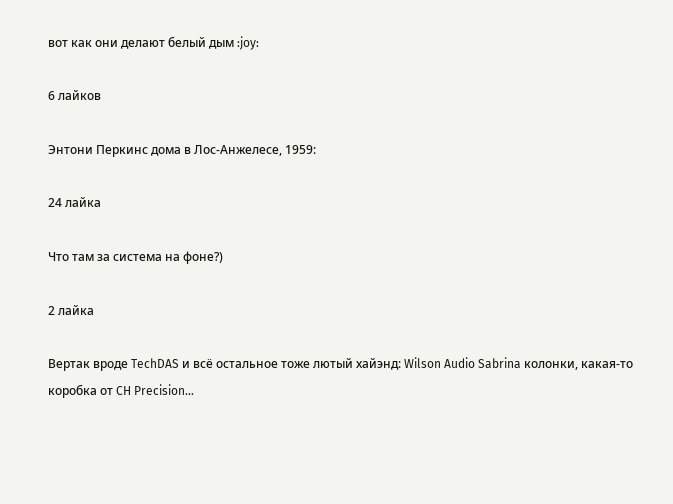вот как они делают белый дым :joy:

6 лайков

Энтони Перкинс дома в Лос-Анжелесе, 1959:

24 лайка

Что там за система на фоне?)

2 лайка

Вертак вроде TechDAS и всё остальное тоже лютый хайэнд: Wilson Audio Sabrina колонки, какая-то коробка от CH Precision…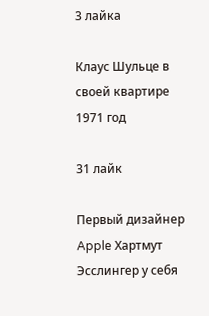3 лайка

Клаус Шульце в своей квартире 1971 год

31 лайк

Первый дизайнер Apple Хартмут Эсслингер у себя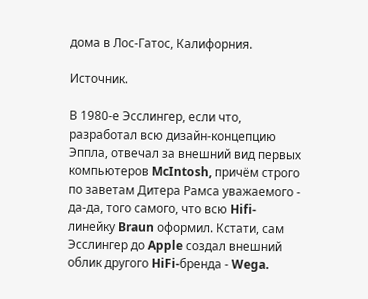дома в Лос-Гатос, Калифорния.

Источник.

В 1980-е Эсслингер, если что, разработал всю дизайн-концепцию Эппла, отвечал за внешний вид первых компьютеров McIntosh, причём строго по заветам Дитера Рамса уважаемого - да-да, того самого, что всю Hifi-линейку Braun оформил. Кстати, сам Эсслингер до Apple создал внешний облик другого HiFi-бренда - Wega.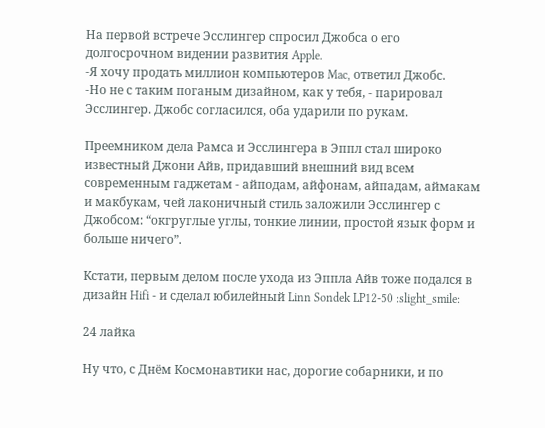На первой встрече Эсслингер спросил Джобса о его долгосрочном видении развития Apple.
-Я хочу продать миллион компьютеров Mac, ответил Джобс.
-Но не с таким поганым дизайном, как у тебя, - парировал Эсслингер. Джобс согласился, оба ударили по рукам.

Преемником дела Рамса и Эсслингера в Эппл стал широко известный Джони Айв, придавший внешний вид всем современным гаджетам - айподам, айфонам, айпадам, аймакам и макбукам, чей лаконичный стиль заложили Эсслингер с Джобсом: “окгруглые углы, тонкие линии, простой язык форм и больше ничего”.

Кстати, первым делом после ухода из Эппла Айв тоже подался в дизайн Hifi - и сделал юбилейный Linn Sondek LP12-50 :slight_smile:

24 лайка

Ну что, с Днём Космонавтики нас, дорогие собарники, и по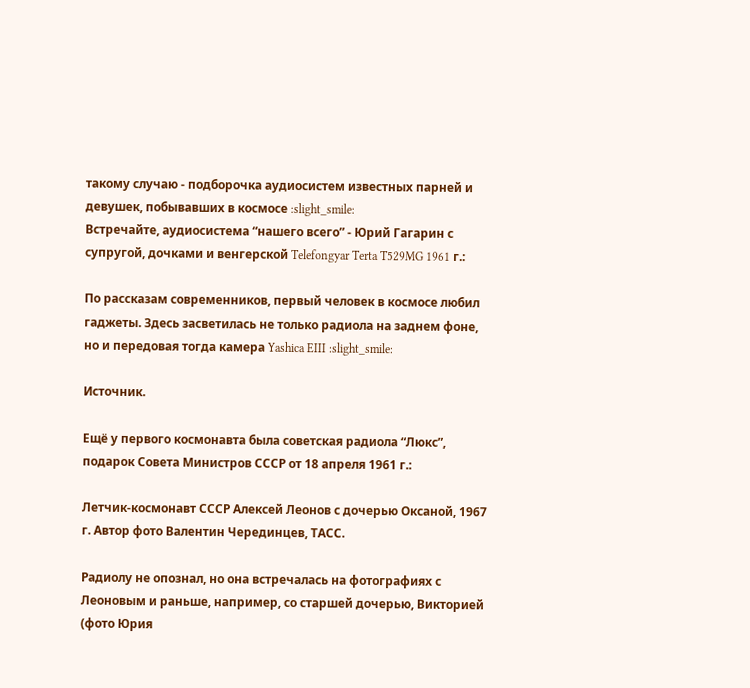такому случаю - подборочка аудиосистем известных парней и девушек, побывавших в космосе :slight_smile:
Встречайте, аудиосистема “нашего всего” - Юрий Гагарин с супругой, дочками и венгерской Telefongyar Terta T529MG 1961 г.:

По рассказам современников, первый человек в космосе любил гаджеты. Здесь засветилась не только радиола на заднем фоне, но и передовая тогда камера Yashica EIII :slight_smile:

Источник.

Ещё у первого космонавта была советская радиола “Люкс”, подарок Совета Министров СССР от 18 апреля 1961 г.:

Летчик-космонавт СССР Алексей Леонов с дочерью Оксаной, 1967 г. Автор фото Валентин Черединцев, ТАСС.

Радиолу не опознал, но она встречалась на фотографиях с Леоновым и раньше, например, со старшей дочерью, Викторией (фото Юрия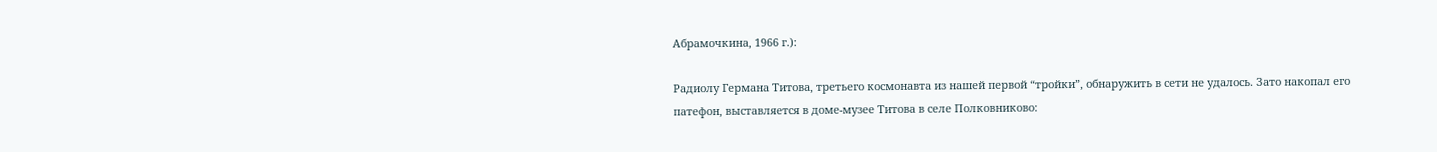Абрамочкина, 1966 г.):

Радиолу Германа Титова, третьего космонавта из нашей первой “тройки”, обнаружить в сети не удалось. Зато накопал его патефон, выставляется в доме-музее Титова в селе Полковниково: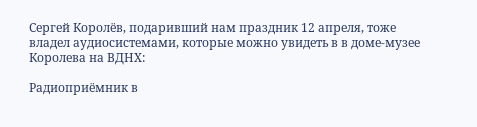Сергей Королёв, подаривший нам праздник 12 апреля, тоже владел аудиосистемами, которые можно увидеть в в доме-музее Королева на ВДНХ:

Радиоприёмник в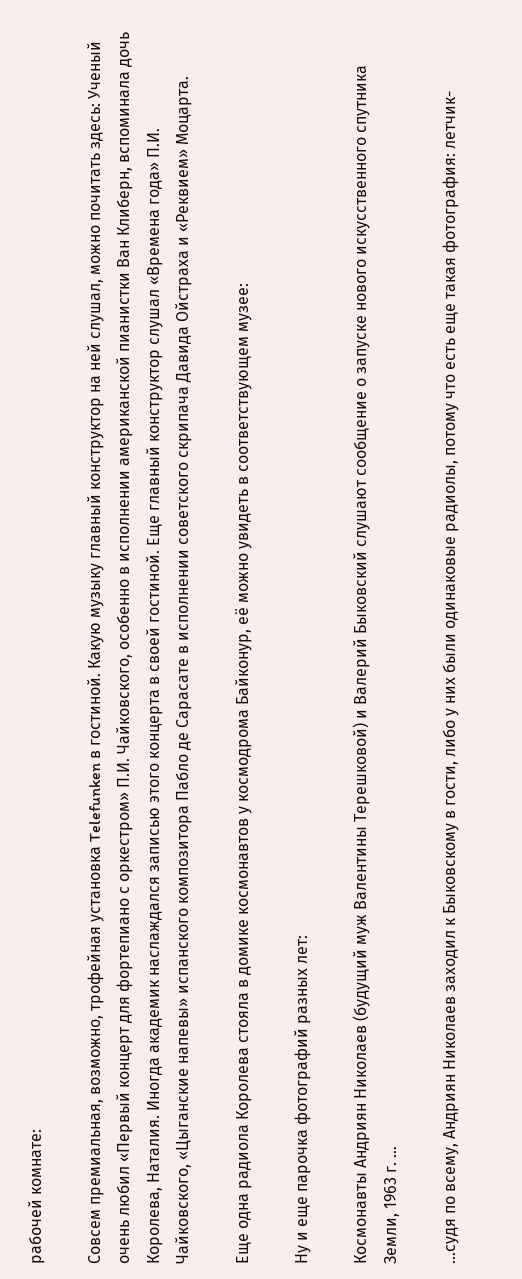рабочей комнате:

Совсем премиальная, возможно, трофейная установка Telefunken в гостиной. Какую музыку главный конструктор на ней слушал, можно почитать здесь: Ученый очень любил «Первый концерт для фортепиано с оркестром» П.И. Чайковского, особенно в исполнении американской пианистки Ван Клиберн, вспоминала дочь Королева, Наталия. Иногда академик наслаждался записью этого концерта в своей гостиной. Еще главный конструктор слушал «Времена года» П.И. Чайковского, «Цыганские напевы» испанского композитора Пабло де Сарасате в исполнении советского скрипача Давида Ойстраха и «Реквием» Моцарта.

Еще одна радиола Королева стояла в домике космонавтов у космодрома Байконур, её можно увидеть в соответствующем музее:

Ну и еще парочка фотографий разных лет:

Космонавты Андриян Николаев (будущий муж Валентины Терешковой) и Валерий Быковский слушают сообщение о запуске нового искусственного спутника Земли, 1963 г. …

…судя по всему, Андриян Николаев заходил к Быковскому в гости, либо у них были одинаковые радиолы, потому что есть еще такая фотография: летчик-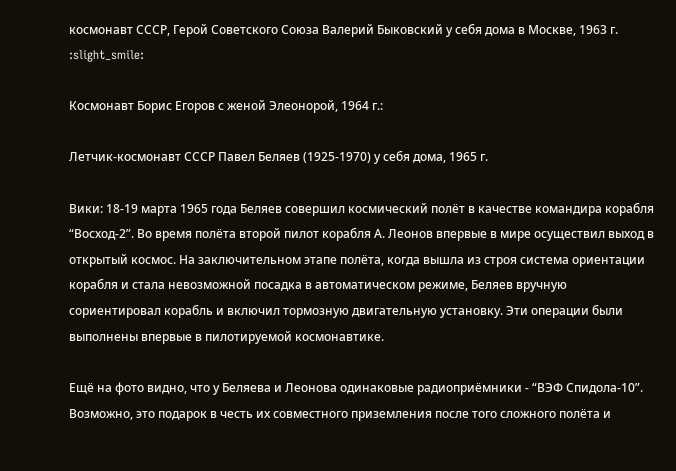космонавт СССР, Герой Советского Союза Валерий Быковский у себя дома в Москве, 1963 г. :slight_smile:

Космонавт Борис Егоров с женой Элеонорой, 1964 г.:

Летчик-космонавт СССР Павел Беляев (1925-1970) у себя дома, 1965 г.

Вики: 18-19 марта 1965 года Беляев совершил космический полёт в качестве командира корабля “Восход-2”. Во время полёта второй пилот корабля А. Леонов впервые в мире осуществил выход в открытый космос. На заключительном этапе полёта, когда вышла из строя система ориентации корабля и стала невозможной посадка в автоматическом режиме, Беляев вручную сориентировал корабль и включил тормозную двигательную установку. Эти операции были выполнены впервые в пилотируемой космонавтике.

Ещё на фото видно, что у Беляева и Леонова одинаковые радиоприёмники - “ВЭФ Спидола-10”. Возможно, это подарок в честь их совместного приземления после того сложного полёта и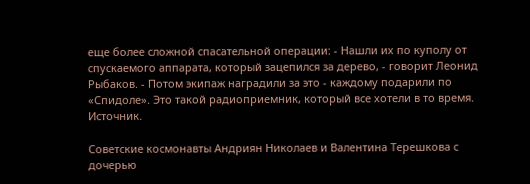еще более сложной спасательной операции: - Нашли их по куполу от спускаемого аппарата, который зацепился за дерево, - говорит Леонид Рыбаков. - Потом экипаж наградили за это - каждому подарили по «Спидоле». Это такой радиоприемник, который все хотели в то время. Источник.

Советские космонавты Андриян Николаев и Валентина Терешкова с дочерью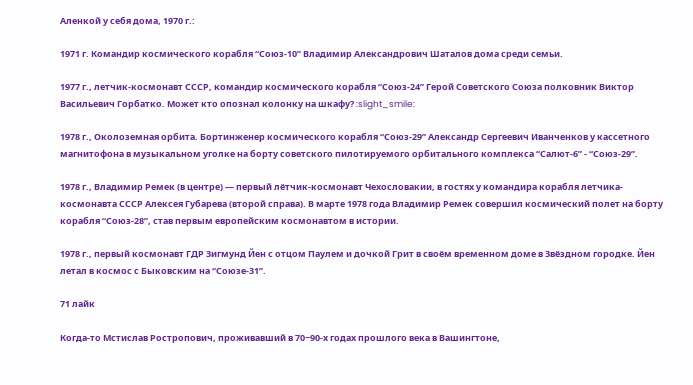Аленкой у себя дома, 1970 г.:

1971 г. Командир космического корабля “Союз-10” Владимир Александрович Шаталов дома среди семьи.

1977 г., летчик-космонавт СССР, командир космического корабля “Союз-24” Герой Советского Союза полковник Виктор Васильевич Горбатко. Может кто опознал колонку на шкафу? :slight_smile:

1978 г., Околоземная орбита. Бортинженер космического корабля “Союз-29” Александр Сергеевич Иванченков у кассетного магнитофона в музыкальном уголке на борту советского пилотируемого орбитального комплекса “Салют-6” - “Союз-29”.

1978 г., Владимир Ремек (в центре) — первый лётчик-космонавт Чехословакии, в гостях у командира корабля летчика-космонавта СССР Алексея Губарева (второй справа). В марте 1978 года Владимир Ремек совершил космический полет на борту корабля “Союз-28”, став первым европейским космонавтом в истории.

1978 г., первый космонавт ГДР Зигмунд Йен с отцом Паулем и дочкой Грит в своём временном доме в Звёздном городке. Йен летал в космос с Быковским на “Союзе-31”.

71 лайк

Когда-то Мстислав Ростропович, проживавший в 70−90-х годах прошлого века в Вашингтоне,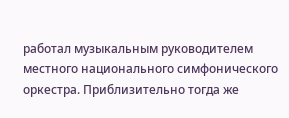работал музыкальным руководителем местного национального симфонического оркестра. Приблизительно тогда же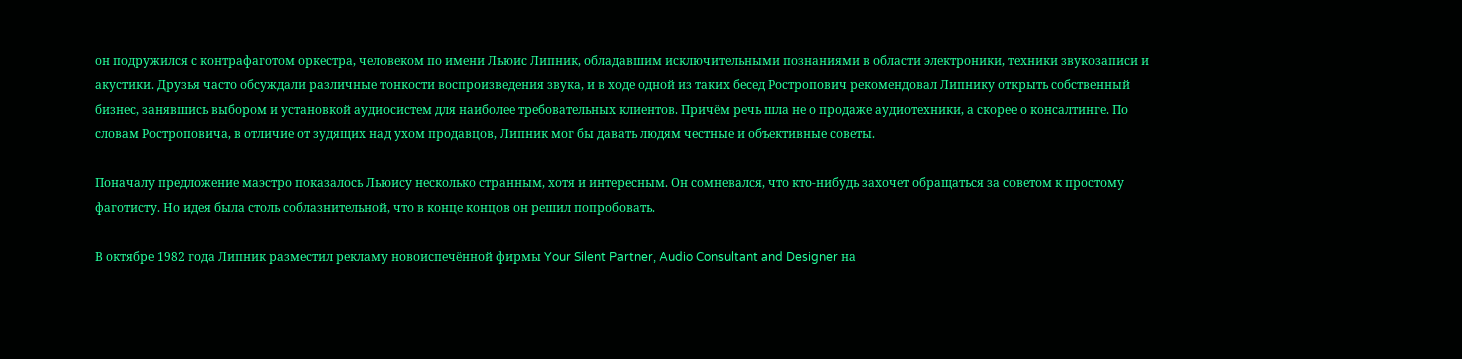он подружился с контрафаготом оркестра, человеком по имени Льюис Липник, обладавшим исключительными познаниями в области электроники, техники звукозаписи и акустики. Друзья часто обсуждали различные тонкости воспроизведения звука, и в ходе одной из таких бесед Ростропович рекомендовал Липнику открыть собственный бизнес, занявшись выбором и установкой аудиосистем для наиболее требовательных клиентов. Причём речь шла не о продаже аудиотехники, а скорее о консалтинге. По словам Ростроповича, в отличие от зудящих над ухом продавцов, Липник мог бы давать людям честные и объективные советы.

Поначалу предложение маэстро показалось Льюису несколько странным, хотя и интересным. Он сомневался, что кто-нибудь захочет обращаться за советом к простому фаготисту. Но идея была столь соблазнительной, что в конце концов он решил попробовать.

В октябре 1982 года Липник разместил рекламу новоиспечённой фирмы Your Silent Partner, Audio Consultant and Designer на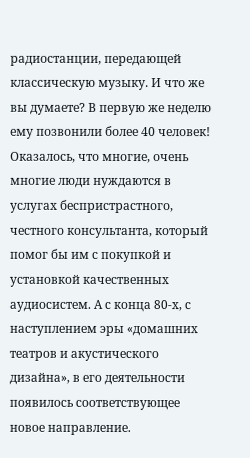радиостанции, передающей классическую музыку. И что же вы думаете? В первую же неделю ему позвонили более 40 человек! Оказалось, что многие, очень многие люди нуждаются в услугах беспристрастного, честного консультанта, который помог бы им с покупкой и установкой качественных аудиосистем. А с конца 80-х, с наступлением эры «домашних театров и акустического дизайна», в его деятельности появилось соответствующее новое направление.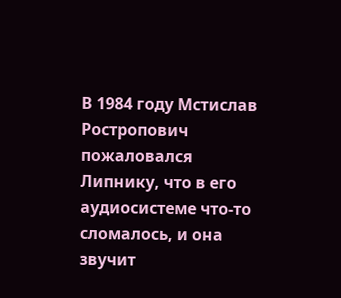В 1984 году Мстислав Ростропович пожаловался Липнику, что в его аудиосистеме что-то сломалось, и она звучит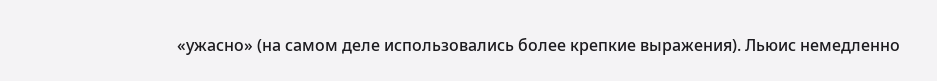«ужасно» (на самом деле использовались более крепкие выражения). Льюис немедленно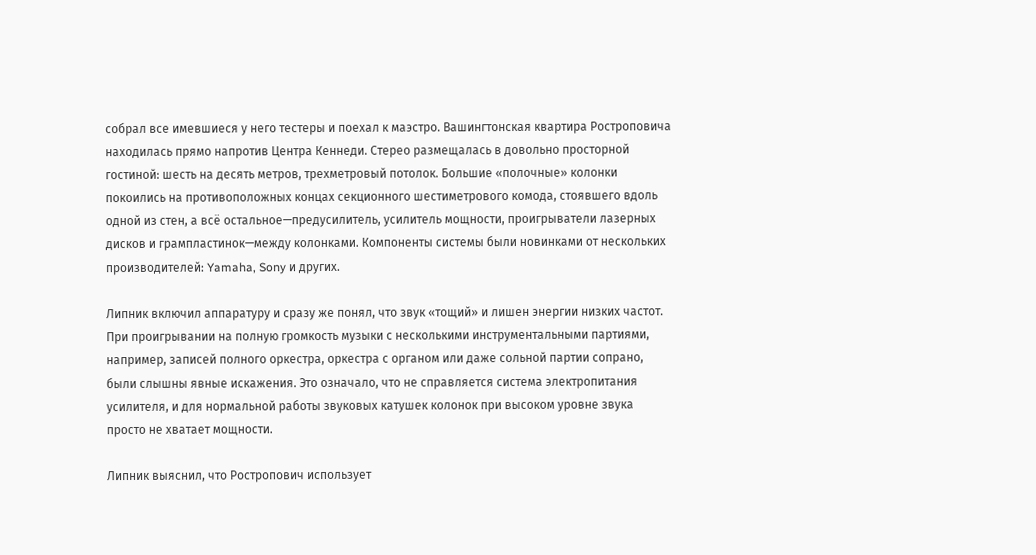собрал все имевшиеся у него тестеры и поехал к маэстро. Вашингтонская квартира Ростроповича находилась прямо напротив Центра Кеннеди. Стерео размещалась в довольно просторной гостиной: шесть на десять метров, трехметровый потолок. Большие «полочные» колонки покоились на противоположных концах секционного шестиметрового комода, стоявшего вдоль одной из стен, а всё остальное—предусилитель, усилитель мощности, проигрыватели лазерных дисков и грампластинок—между колонками. Компоненты системы были новинками от нескольких производителей: Yamaha, Sony и других.

Липник включил аппаратуру и сразу же понял, что звук «тощий» и лишен энергии низких частот. При проигрывании на полную громкость музыки с несколькими инструментальными партиями, например, записей полного оркестра, оркестра с органом или даже сольной партии сопрано, были слышны явные искажения. Это означало, что не справляется система электропитания усилителя, и для нормальной работы звуковых катушек колонок при высоком уровне звука просто не хватает мощности.

Липник выяснил, что Ростропович использует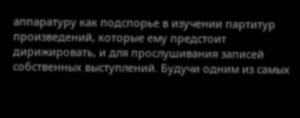аппаратуру как подспорье в изучении партитур произведений, которые ему предстоит дирижировать, и для прослушивания записей собственных выступлений. Будучи одним из самых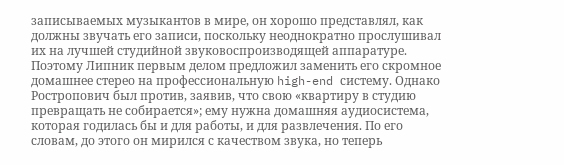записываемых музыкантов в мире, он хорошо представлял, как должны звучать его записи, поскольку неоднократно прослушивал их на лучшей студийной звуковоспроизводящей аппаратуре. Поэтому Липник первым делом предложил заменить его скромное домашнее стерео на профессиональную high-end систему. Однако Ростропович был против, заявив, что свою «квартиру в студию превращать не собирается»; ему нужна домашняя аудиосистема, которая годилась бы и для работы, и для развлечения. По его словам, до этого он мирился с качеством звука, но теперь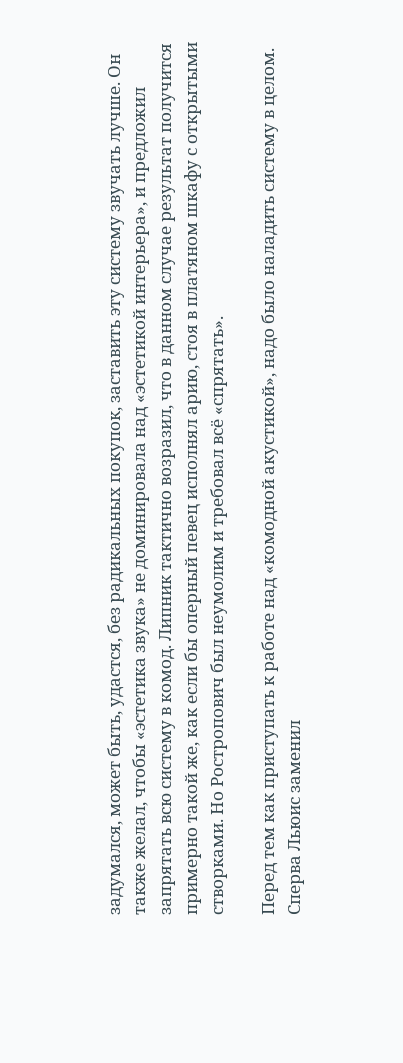задумался, может быть, удастся, без радикальных покупок, заставить эту систему звучать лучше. Он также желал, чтобы «эстетика звука» не доминировала над «эстетикой интерьера», и предложил запрятать всю систему в комод. Липник тактично возразил, что в данном случае результат получится примерно такой же, как если бы оперный певец исполнял арию, стоя в платяном шкафу с открытыми створками. Но Ростропович был неумолим и требовал всё «спрятать».

Перед тем как приступать к работе над «комодной акустикой», надо было наладить систему в целом. Сперва Льюис заменил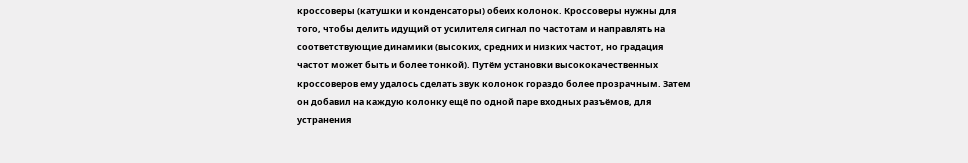кроссоверы (катушки и конденсаторы) обеих колонок. Кроссоверы нужны для того, чтобы делить идущий от усилителя сигнал по частотам и направлять на соответствующие динамики (высоких, средних и низких частот, но градация частот может быть и более тонкой). Путём установки высококачественных кроссоверов ему удалось сделать звук колонок гораздо более прозрачным. Затем он добавил на каждую колонку ещё по одной паре входных разъёмов, для устранения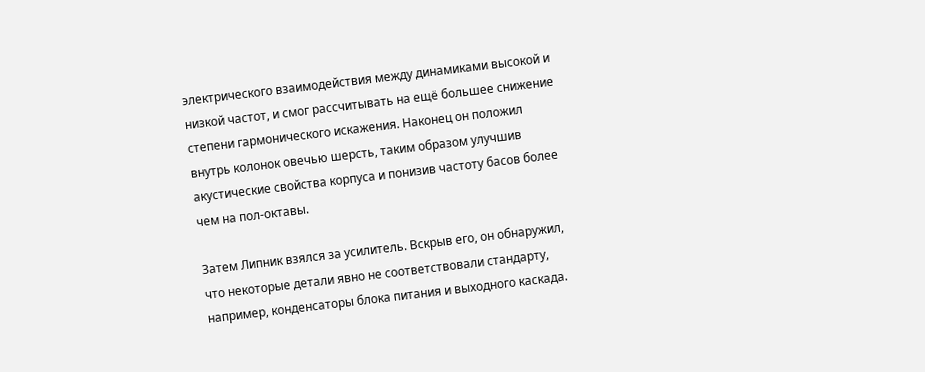электрического взаимодействия между динамиками высокой и низкой частот, и смог рассчитывать на ещё большее снижение степени гармонического искажения. Наконец он положил внутрь колонок овечью шерсть, таким образом улучшив акустические свойства корпуса и понизив частоту басов более чем на пол-октавы.

Затем Липник взялся за усилитель. Вскрыв его, он обнаружил, что некоторые детали явно не соответствовали стандарту, например, конденсаторы блока питания и выходного каскада.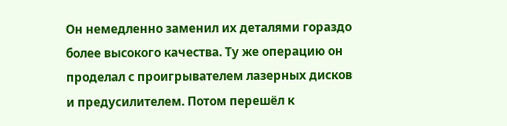Он немедленно заменил их деталями гораздо более высокого качества. Ту же операцию он проделал с проигрывателем лазерных дисков и предусилителем. Потом перешёл к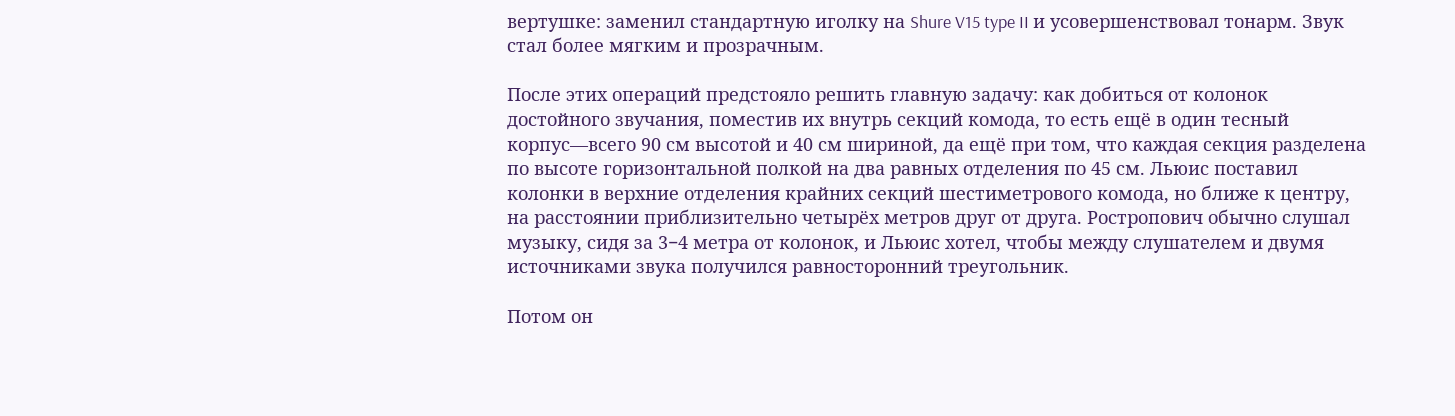вертушке: заменил стандартную иголку на Shure V15 type II и усовершенствовал тонарм. Звук стал более мягким и прозрачным.

После этих операций предстояло решить главную задачу: как добиться от колонок достойного звучания, поместив их внутрь секций комода, то есть ещё в один тесный корпус—всего 90 см высотой и 40 см шириной, да ещё при том, что каждая секция разделена по высоте горизонтальной полкой на два равных отделения по 45 см. Льюис поставил колонки в верхние отделения крайних секций шестиметрового комода, но ближе к центру, на расстоянии приблизительно четырёх метров друг от друга. Ростропович обычно слушал музыку, сидя за 3−4 метра от колонок, и Льюис хотел, чтобы между слушателем и двумя источниками звука получился равносторонний треугольник.

Потом он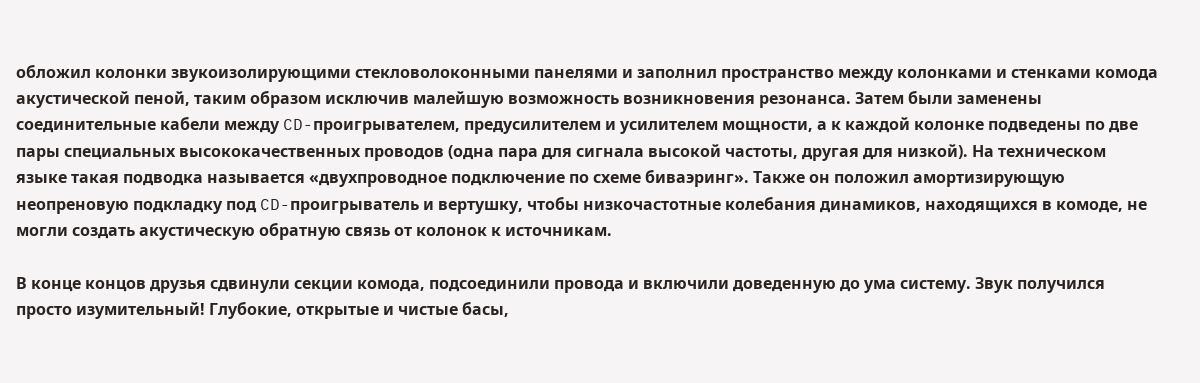обложил колонки звукоизолирующими стекловолоконными панелями и заполнил пространство между колонками и стенками комода акустической пеной, таким образом исключив малейшую возможность возникновения резонанса. Затем были заменены соединительные кабели между CD-проигрывателем, предусилителем и усилителем мощности, а к каждой колонке подведены по две пары специальных высококачественных проводов (одна пара для сигнала высокой частоты, другая для низкой). На техническом языке такая подводка называется «двухпроводное подключение по схеме биваэринг». Также он положил амортизирующую неопреновую подкладку под CD-проигрыватель и вертушку, чтобы низкочастотные колебания динамиков, находящихся в комоде, не могли создать акустическую обратную связь от колонок к источникам.

В конце концов друзья сдвинули секции комода, подсоединили провода и включили доведенную до ума систему. Звук получился просто изумительный! Глубокие, открытые и чистые басы,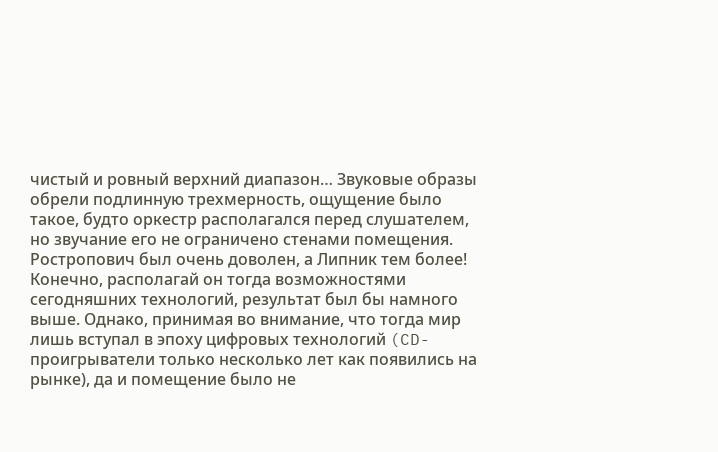чистый и ровный верхний диапазон… Звуковые образы обрели подлинную трехмерность, ощущение было такое, будто оркестр располагался перед слушателем, но звучание его не ограничено стенами помещения. Ростропович был очень доволен, а Липник тем более! Конечно, располагай он тогда возможностями сегодняшних технологий, результат был бы намного выше. Однако, принимая во внимание, что тогда мир лишь вступал в эпоху цифровых технологий (CD-проигрыватели только несколько лет как появились на рынке), да и помещение было не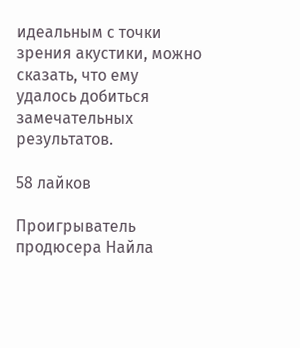идеальным с точки зрения акустики, можно сказать, что ему удалось добиться замечательных результатов.

58 лайков

Проигрыватель продюсера Найла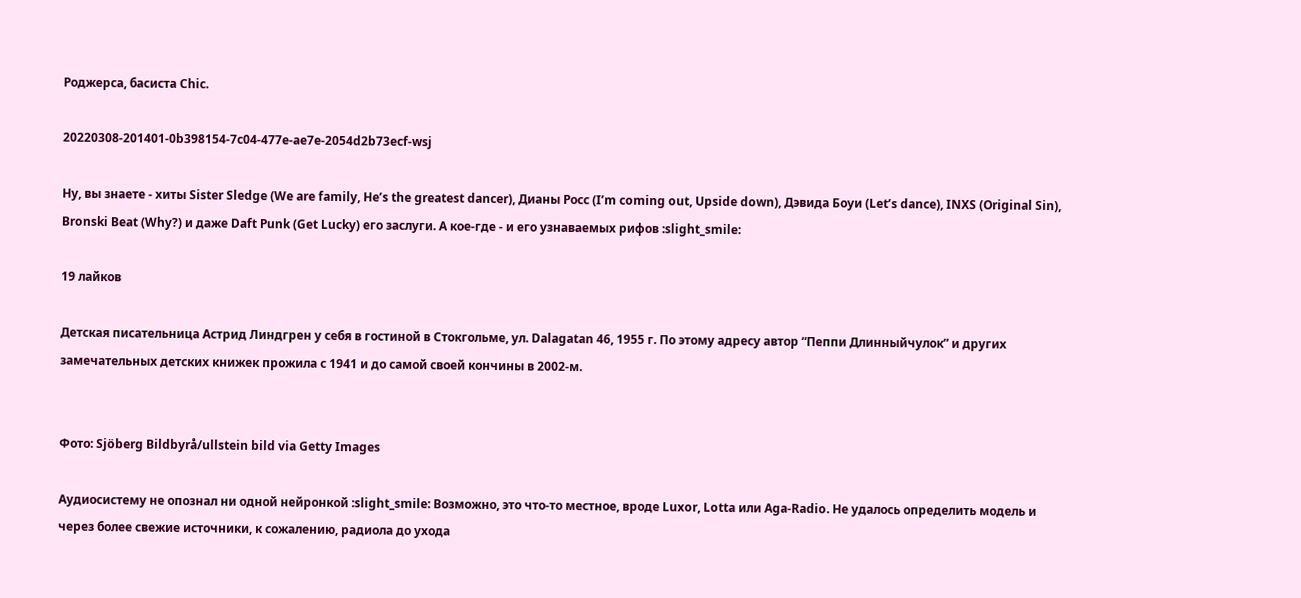Роджерса, басиста Chic.

20220308-201401-0b398154-7c04-477e-ae7e-2054d2b73ecf-wsj

Ну, вы знаете - хиты Sister Sledge (We are family, He’s the greatest dancer), Дианы Росс (I’m coming out, Upside down), Дэвида Боуи (Let’s dance), INXS (Original Sin), Bronski Beat (Why?) и даже Daft Punk (Get Lucky) его заслуги. А кое-где - и его узнаваемых рифов :slight_smile:

19 лайков

Детская писательница Астрид Линдгрен у себя в гостиной в Стокгольме, ул. Dalagatan 46, 1955 г. По этому адресу автор “Пеппи Длинныйчулок” и других замечательных детских книжек прожила с 1941 и до самой своей кончины в 2002-м.


Фото: Sjöberg Bildbyrå/ullstein bild via Getty Images

Аудиосистему не опознал ни одной нейронкой :slight_smile: Возможно, это что-то местное, вроде Luxor, Lotta или Aga-Radio. Не удалось определить модель и через более свежие источники, к сожалению, радиола до ухода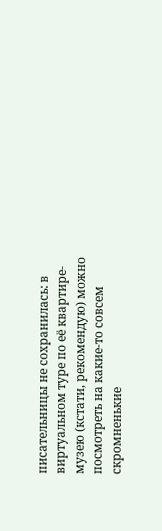писательницы не сохранилась: в виртуальном туре по её квартире-музею (кстати, рекомендую) можно посмотреть на какие-то совсем скромненькие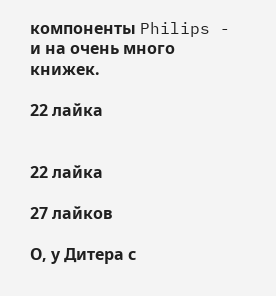компоненты Philips - и на очень много книжек.

22 лайка


22 лайка

27 лайков

О, у Дитера с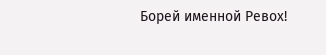Борей именной Ревох!